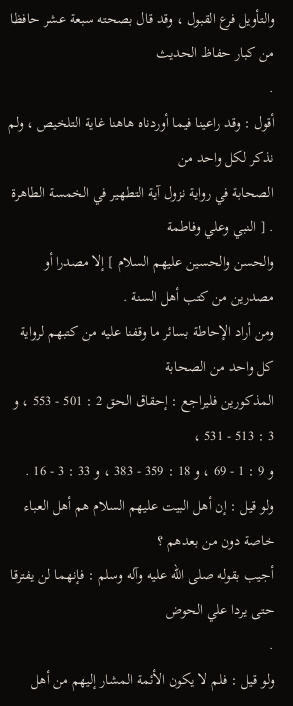والتأويل فرع القبول ، وقد قال بصحته سبعة عشر حافظا من كبار حفاظ الحديث
.
أقول : وقد راعينا فيما أوردناه هاهنا غاية التلخيص ، ولم نذكر لكل واحد من
الصحابة في رواية نزول آية التطهير في الخمسة الطاهرة . [ النبي وعلي وفاطمة
والحسن والحسين عليهم السلام ] إلا مصدرا أو مصدرين من كتب أهل السنة .
ومن أراد الإحاطة بسائر ما وقفنا عليه من كتبهم لرواية كل واحد من الصحابة
المذكورين فليراجع : إحقاق الحق 2 : 501 - 553 ، و 3 : 513 - 531 ،
و 9 : 1 - 69 ، و 18 : 359 - 383 ، و 33 : 3 - 16 .
ولو قيل : إن أهل البيت عليهم السلام هم أهل العباء خاصة دون من بعدهم ؟
أجيب بقوله صلى الله عليه وآله وسلم : فإنهما لن يفترقا حتى يردا علي الحوض
.
ولو قيل : فلم لا يكون الأئمة المشار إليهم من أهل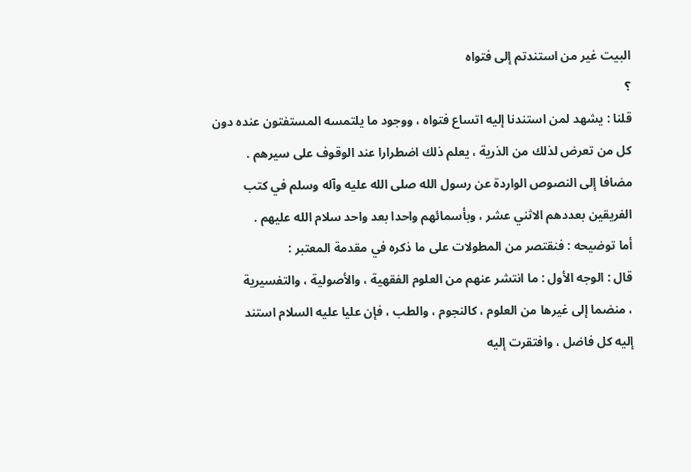البيت غير من استندتم إلى فتواه
؟
قلنا : يشهد لمن استندنا إليه اتساع فتواه ، ووجود ما يلتمسه المستفتون عنده دون
كل من تعرض لذلك من الذرية ، يعلم ذلك اضطرارا عند الوقوف على سيرهم .
مضافا إلى النصوص الواردة عن رسول الله صلى الله عليه وآله وسلم في كتب
الفريقين بعددهم الاثني عشر ، وبأسمائهم واحدا بعد واحد سلام الله عليهم .
أما توضيحه : فنقتصر من المطولات على ما ذكره في مقدمة المعتبر :
قال : الوجه الأول : ما انتشر عنهم من العلوم الفقهية ، والأصولية ، والتفسيرية
، منضما إلى غيرها من العلوم ، كالنجوم ، والطب ، فإن عليا عليه السلام استند
إليه كل فاضل ، وافتقرت إليه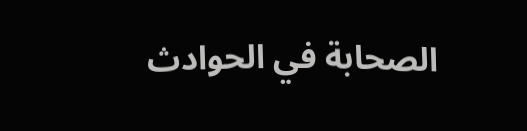الصحابة في الحوادث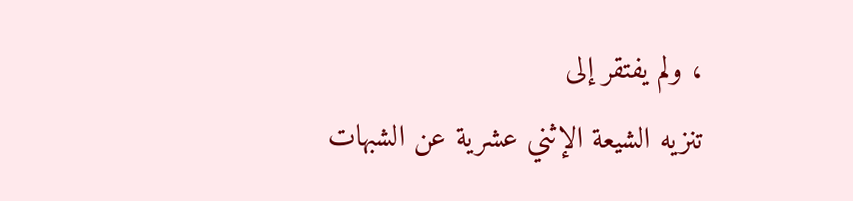، ولم يفتقر إلى
تنزيه الشيعة الإثني عشرية عن الشبهات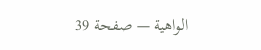الواهية — صفحة 39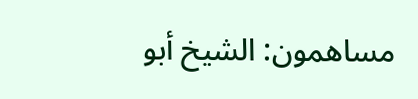مساهمون: الشيخ أبو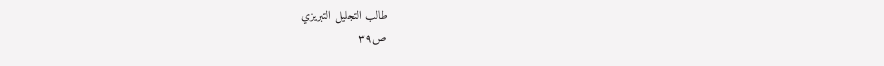طالب التجليل التبريزي
ص٣٩